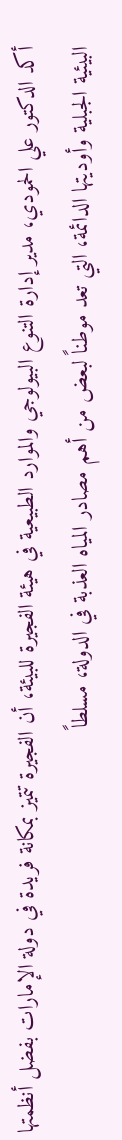أكد الدكتور علي الحمودي، مدير إدارة التنوع البيولوجي والموارد الطبيعية في هيئة الفجيرة للبيئة، أن الفجيرة تتميز بمكانة فريدة في دولة الإمارات بفضل أنظمتها البيئية الجبلية وأوديتها الدائمة، التي تعد موطناً لبعض من أهم مصادر المياه العذبة في الدولة، مسلطاً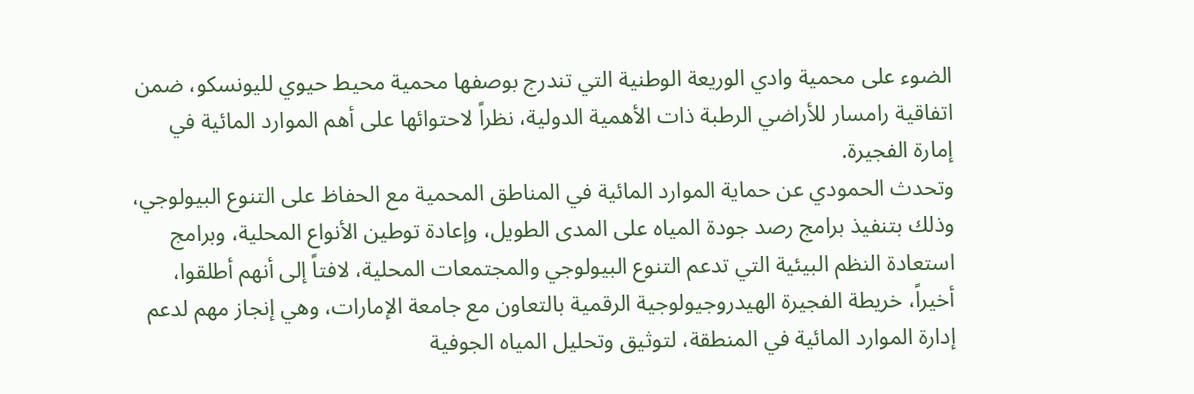الضوء على محمية وادي الوريعة الوطنية التي تندرج بوصفها محمية محيط حيوي لليونسكو، ضمن اتفاقية رامسار للأراضي الرطبة ذات الأهمية الدولية، نظراً لاحتوائها على أهم الموارد المائية في إمارة الفجيرة.
وتحدث الحمودي عن حماية الموارد المائية في المناطق المحمية مع الحفاظ على التنوع البيولوجي، وذلك بتنفيذ برامج رصد جودة المياه على المدى الطويل، وإعادة توطين الأنواع المحلية، وبرامج استعادة النظم البيئية التي تدعم التنوع البيولوجي والمجتمعات المحلية، لافتاً إلى أنهم أطلقوا، أخيراً، خريطة الفجيرة الهيدروجيولوجية الرقمية بالتعاون مع جامعة الإمارات، وهي إنجاز مهم لدعم إدارة الموارد المائية في المنطقة، لتوثيق وتحليل المياه الجوفية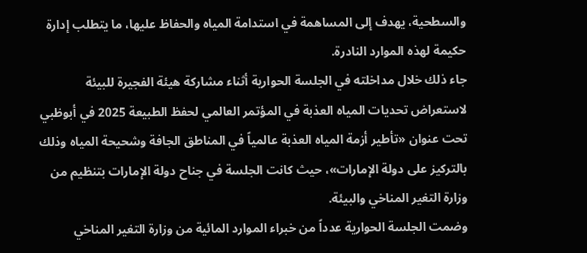والسطحية، يهدف إلى المساهمة في استدامة المياه والحفاظ عليها، ما يتطلب إدارة حكيمة لهذه الموارد النادرة.
جاء ذلك خلال مداخلته في الجلسة الحوارية أثناء مشاركة هيئة الفجيرة للبيئة لاستعراض تحديات المياه العذبة في المؤتمر العالمي لحفظ الطبيعة 2025 في أبوظبي تحت عنوان «تأطير أزمة المياه العذبة عالمياً في المناطق الجافة وشحيحة المياه وذلك بالتركيز على دولة الإمارات»، حيث كانت الجلسة في جناح دولة الإمارات بتنظيم من وزارة التغير المناخي والبيئة.
وضمت الجلسة الحوارية عدداً من خبراء الموارد المائية من وزارة التغير المناخي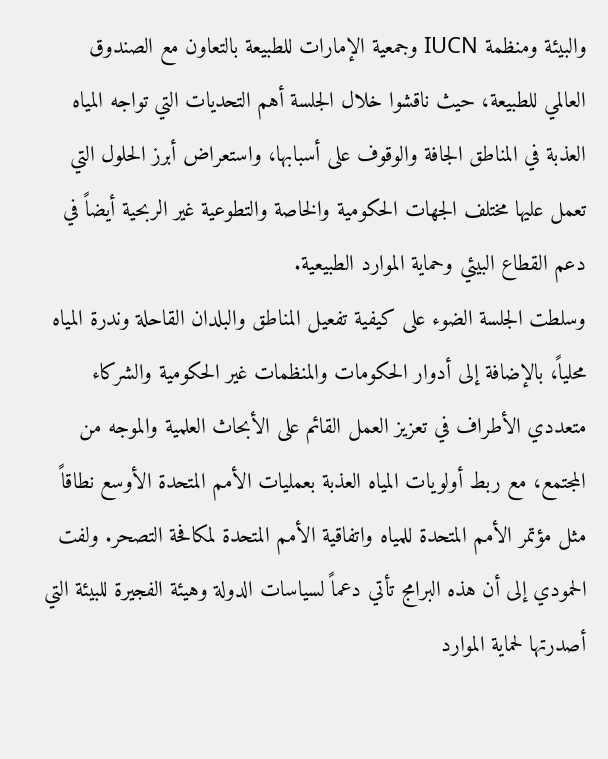والبيئة ومنظمة IUCN وجمعية الإمارات للطبيعة بالتعاون مع الصندوق العالمي للطبيعة، حيث ناقشوا خلال الجلسة أهم التحديات التي تواجه المياه العذبة في المناطق الجافة والوقوف على أسبابها، واستعراض أبرز الحلول التي تعمل عليها مختلف الجهات الحكومية والخاصة والتطوعية غير الربحية أيضاً في دعم القطاع البيئي وحماية الموارد الطبيعية.
وسلطت الجلسة الضوء على كيفية تفعيل المناطق والبلدان القاحلة وندرة المياه محلياً، بالإضافة إلى أدوار الحكومات والمنظمات غير الحكومية والشركاء متعددي الأطراف في تعزيز العمل القائم على الأبحاث العلمية والموجه من المجتمع، مع ربط أولويات المياه العذبة بعمليات الأمم المتحدة الأوسع نطاقاً مثل مؤتمر الأمم المتحدة للمياه واتفاقية الأمم المتحدة لمكافحة التصحر. ولفت الحمودي إلى أن هذه البرامج تأتي دعماً لسياسات الدولة وهيئة الفجيرة للبيئة التي أصدرتها لحماية الموارد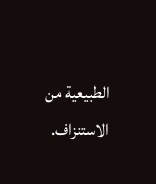الطبيعية من الاستنزاف.